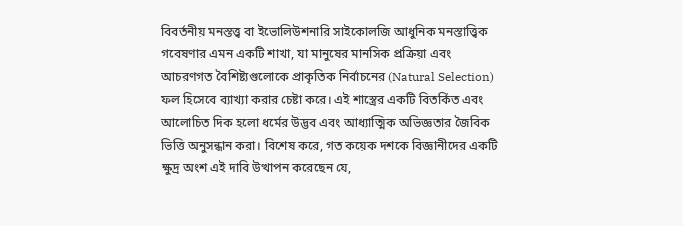বিবর্তনীয় মনস্তত্ত্ব বা ইভোলিউশনারি সাইকোলজি আধুনিক মনস্তাত্ত্বিক গবেষণার এমন একটি শাখা, যা মানুষের মানসিক প্রক্রিয়া এবং আচরণগত বৈশিষ্ট্যগুলোকে প্রাকৃতিক নির্বাচনের (Natural Selection) ফল হিসেবে ব্যাখ্যা করার চেষ্টা করে। এই শাস্ত্রের একটি বিতর্কিত এবং আলোচিত দিক হলো ধর্মের উদ্ভব এবং আধ্যাত্মিক অভিজ্ঞতার জৈবিক ভিত্তি অনুসন্ধান করা। বিশেষ করে, গত কয়েক দশকে বিজ্ঞানীদের একটি ক্ষুদ্র অংশ এই দাবি উত্থাপন করেছেন যে,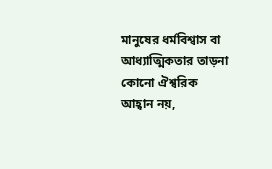মানুষের ধর্মবিশ্বাস বা আধ্যাত্মিকতার তাড়না কোনো ঐশ্বরিক আহ্বান নয়,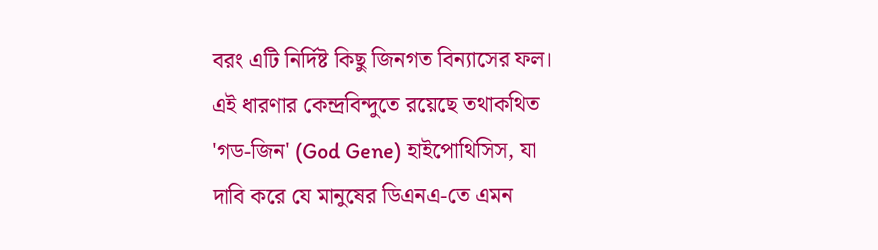বরং এটি নির্দিষ্ট কিছু জিনগত বিন্যাসের ফল। এই ধারণার কেন্দ্রবিন্দুতে রয়েছে তথাকথিত 'গড-জিন' (God Gene) হাইপোথিসিস, যা দাবি করে যে মানুষের ডিএনএ-তে এমন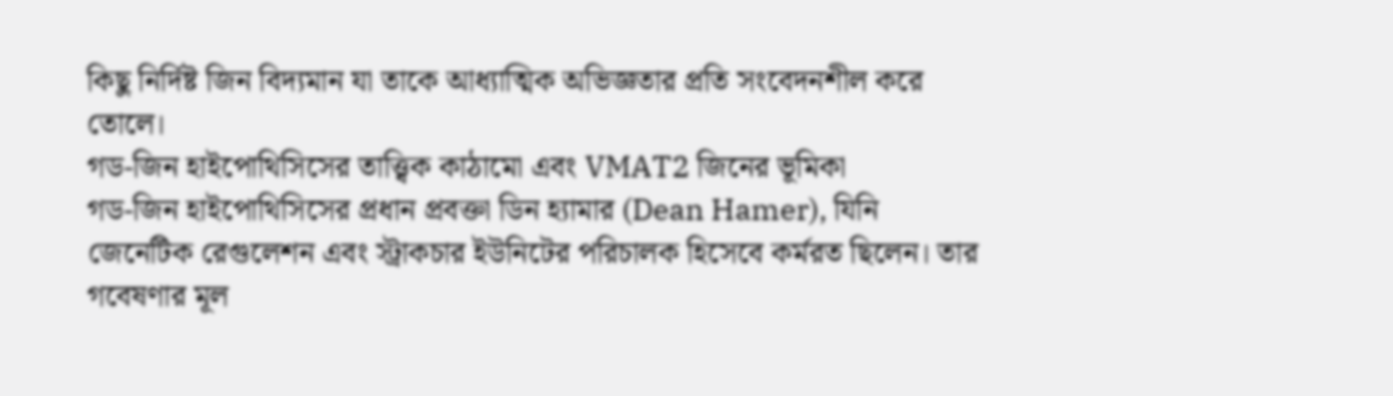কিছু নির্দিষ্ট জিন বিদ্যমান যা তাকে আধ্যাত্মিক অভিজ্ঞতার প্রতি সংবেদনশীল করে তোলে।
গড-জিন হাইপোথিসিসের তাত্ত্বিক কাঠামো এবং VMAT2 জিনের ভূমিকা
গড-জিন হাইপোথিসিসের প্রধান প্রবক্তা ডিন হ্যামার (Dean Hamer), যিনি জেনেটিক রেগুলেশন এবং স্ট্রাকচার ইউনিটের পরিচালক হিসেবে কর্মরত ছিলেন। তার গবেষণার মূল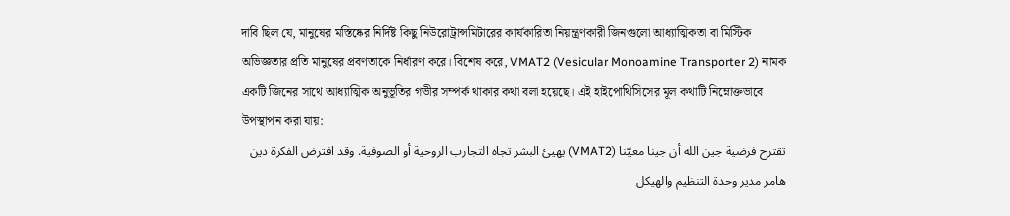দাবি ছিল যে, মানুষের মস্তিষ্কের নির্দিষ্ট কিছু নিউরোট্রান্সমিটারের কার্যকারিতা নিয়ন্ত্রণকারী জিনগুলো আধ্যাত্মিকতা বা মিস্টিক অভিজ্ঞতার প্রতি মানুষের প্রবণতাকে নির্ধারণ করে। বিশেষ করে, VMAT2 (Vesicular Monoamine Transporter 2) নামক একটি জিনের সাথে আধ্যাত্মিক অনুভূতির গভীর সম্পর্ক থাকার কথা বলা হয়েছে। এই হাইপোথিসিসের মূল কথাটি নিম্নোক্তভাবে উপস্থাপন করা যায়:
تقترح فرضية جين الله أن جينا معيّنا (VMAT2) يهيئ البشر تجاه التجارب الروحية أو الصوفية. وقد افترض الفكرة دين هامر مدير وحدة التنظيم والهيكل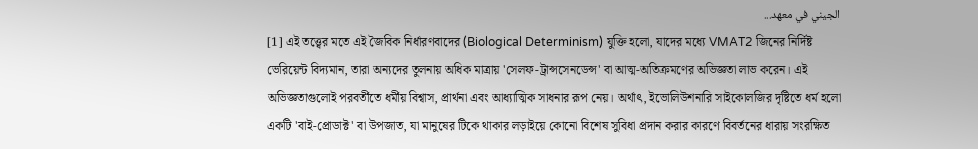الجيني في معهد...
[1] এই তত্ত্বের মতে এই জৈবিক নির্ধারণবাদের (Biological Determinism) যুক্তি হলো, যাদের মধ্যে VMAT2 জিনের নির্দিষ্ট ভেরিয়েন্ট বিদ্যমান, তারা অন্যদের তুলনায় অধিক মাত্রায় 'সেলফ-ট্রান্সসেনডেন্স' বা আত্ম-অতিক্রমণের অভিজ্ঞতা লাভ করেন। এই অভিজ্ঞতাগুলোই পরবর্তীতে ধর্মীয় বিশ্বাস, প্রার্থনা এবং আধ্যাত্মিক সাধনার রূপ নেয়। অর্থাৎ, ইভোলিউশনারি সাইকোলজির দৃষ্টিতে ধর্ম হলো একটি 'বাই-প্রোডাক্ট' বা উপজাত, যা মানুষের টিকে থাকার লড়াইয়ে কোনো বিশেষ সুবিধা প্রদান করার কারণে বিবর্তনের ধারায় সংরক্ষিত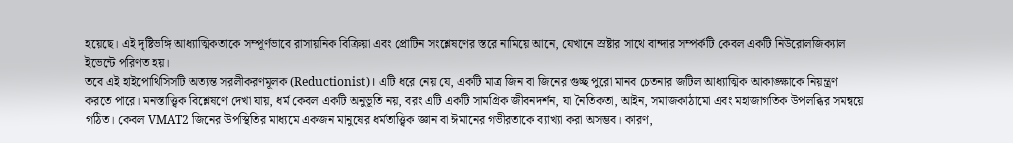হয়েছে। এই দৃষ্টিভঙ্গি আধ্যাত্মিকতাকে সম্পূর্ণভাবে রাসায়নিক বিক্রিয়া এবং প্রোটিন সংশ্লেষণের স্তরে নামিয়ে আনে, যেখানে স্রষ্টার সাথে বান্দার সম্পর্কটি কেবল একটি নিউরোলজিক্যাল ইভেন্টে পরিণত হয়।
তবে এই হাইপোথিসিসটি অত্যন্ত সরলীকরণমূলক (Reductionist)। এটি ধরে নেয় যে, একটি মাত্র জিন বা জিনের গুচ্ছ পুরো মানব চেতনার জটিল আধ্যাত্মিক আকাঙ্ক্ষাকে নিয়ন্ত্রণ করতে পারে। মনস্তাত্ত্বিক বিশ্লেষণে দেখা যায়, ধর্ম কেবল একটি অনুভূতি নয়, বরং এটি একটি সামগ্রিক জীবনদর্শন, যা নৈতিকতা, আইন, সমাজকাঠামো এবং মহাজাগতিক উপলব্ধির সমন্বয়ে গঠিত। কেবল VMAT2 জিনের উপস্থিতির মাধ্যমে একজন মানুষের ধর্মতাত্ত্বিক জ্ঞান বা ঈমানের গভীরতাকে ব্যাখ্যা করা অসম্ভব। কারণ,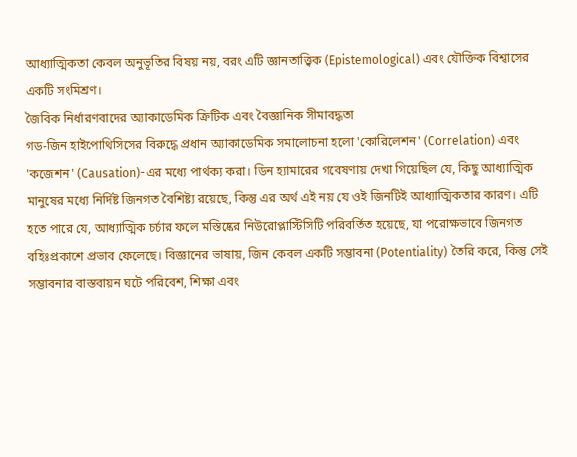আধ্যাত্মিকতা কেবল অনুভূতির বিষয় নয়, বরং এটি জ্ঞানতাত্ত্বিক (Epistemological) এবং যৌক্তিক বিশ্বাসের একটি সংমিশ্রণ।
জৈবিক নির্ধারণবাদের অ্যাকাডেমিক ক্রিটিক এবং বৈজ্ঞানিক সীমাবদ্ধতা
গড-জিন হাইপোথিসিসের বিরুদ্ধে প্রধান অ্যাকাডেমিক সমালোচনা হলো 'কোরিলেশন' (Correlation) এবং 'কজেশন' (Causation)-এর মধ্যে পার্থক্য করা। ডিন হ্যামারের গবেষণায় দেখা গিয়েছিল যে, কিছু আধ্যাত্মিক মানুষের মধ্যে নির্দিষ্ট জিনগত বৈশিষ্ট্য রয়েছে, কিন্তু এর অর্থ এই নয় যে ওই জিনটিই আধ্যাত্মিকতার কারণ। এটি হতে পারে যে, আধ্যাত্মিক চর্চার ফলে মস্তিষ্কের নিউরোপ্লাস্টিসিটি পরিবর্তিত হয়েছে, যা পরোক্ষভাবে জিনগত বহিঃপ্রকাশে প্রভাব ফেলেছে। বিজ্ঞানের ভাষায়, জিন কেবল একটি সম্ভাবনা (Potentiality) তৈরি করে, কিন্তু সেই সম্ভাবনার বাস্তবায়ন ঘটে পরিবেশ, শিক্ষা এবং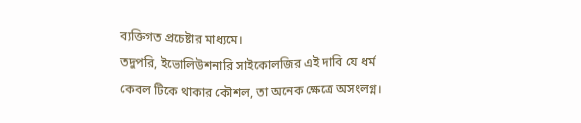ব্যক্তিগত প্রচেষ্টার মাধ্যমে।
তদুপরি, ইভোলিউশনারি সাইকোলজির এই দাবি যে ধর্ম কেবল টিকে থাকার কৌশল, তা অনেক ক্ষেত্রে অসংলগ্ন।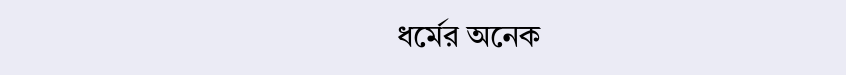ধর্মের অনেক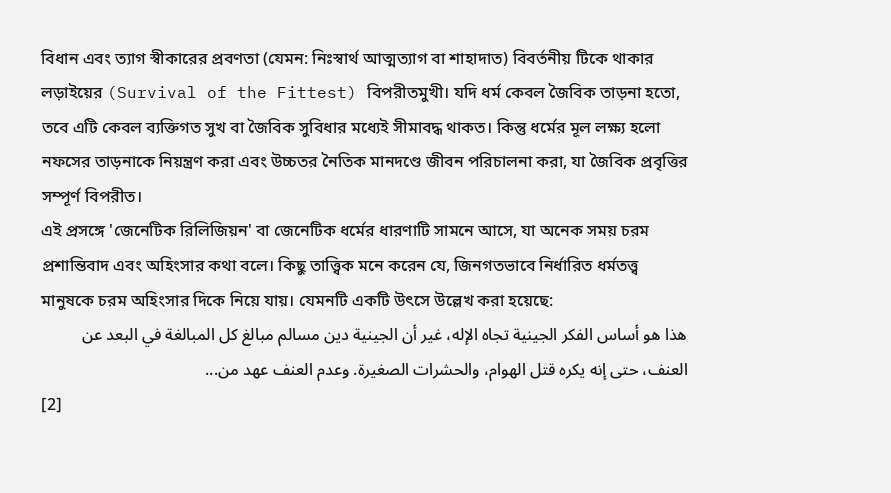বিধান এবং ত্যাগ স্বীকারের প্রবণতা (যেমন: নিঃস্বার্থ আত্মত্যাগ বা শাহাদাত) বিবর্তনীয় টিকে থাকার লড়াইয়ের (Survival of the Fittest) বিপরীতমুখী। যদি ধর্ম কেবল জৈবিক তাড়না হতো, তবে এটি কেবল ব্যক্তিগত সুখ বা জৈবিক সুবিধার মধ্যেই সীমাবদ্ধ থাকত। কিন্তু ধর্মের মূল লক্ষ্য হলো নফসের তাড়নাকে নিয়ন্ত্রণ করা এবং উচ্চতর নৈতিক মানদণ্ডে জীবন পরিচালনা করা, যা জৈবিক প্রবৃত্তির সম্পূর্ণ বিপরীত।
এই প্রসঙ্গে 'জেনেটিক রিলিজিয়ন' বা জেনেটিক ধর্মের ধারণাটি সামনে আসে, যা অনেক সময় চরম প্রশান্তিবাদ এবং অহিংসার কথা বলে। কিছু তাত্ত্বিক মনে করেন যে, জিনগতভাবে নির্ধারিত ধর্মতত্ত্ব মানুষকে চরম অহিংসার দিকে নিয়ে যায়। যেমনটি একটি উৎসে উল্লেখ করা হয়েছে:
هذا هو أساس الفكر الجينية تجاه الإله، غير أن الجينية دين مسالم مبالغ كل المبالغة في البعد عن العنف، حتى إنه يكره قتل الهوام، والحشرات الصغيرة. وعدم العنف عهد من...
[2]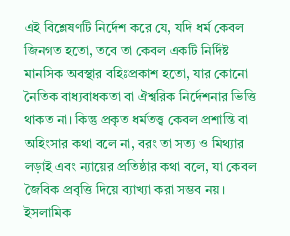এই বিশ্লেষণটি নির্দেশ করে যে, যদি ধর্ম কেবল জিনগত হতো, তবে তা কেবল একটি নির্দিষ্ট মানসিক অবস্থার বহিঃপ্রকাশ হতো, যার কোনো নৈতিক বাধ্যবাধকতা বা ঐশ্বরিক নির্দেশনার ভিত্তি থাকত না। কিন্তু প্রকৃত ধর্মতত্ত্ব কেবল প্রশান্তি বা অহিংসার কথা বলে না, বরং তা সত্য ও মিথ্যার লড়াই এবং ন্যায়ের প্রতিষ্ঠার কথা বলে, যা কেবল জৈবিক প্রবৃত্তি দিয়ে ব্যাখ্যা করা সম্ভব নয়।
ইসলামিক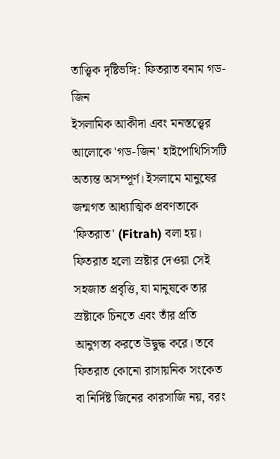তাত্ত্বিক দৃষ্টিভঙ্গি: ফিতরাত বনাম গড-জিন
ইসলামিক আকীদা এবং মনস্তত্ত্বের আলোকে 'গড-জিন' হাইপোথিসিসটি অত্যন্ত অসম্পূর্ণ। ইসলামে মানুষের জন্মগত আধ্যাত্মিক প্রবণতাকে 'ফিতরাত' (Fitrah) বলা হয়। ফিতরাত হলো স্রষ্টার দেওয়া সেই সহজাত প্রবৃত্তি, যা মানুষকে তার স্রষ্টাকে চিনতে এবং তাঁর প্রতি আনুগত্য করতে উদ্বুদ্ধ করে। তবে ফিতরাত কোনো রাসায়নিক সংকেত বা নির্দিষ্ট জিনের কারসাজি নয়, বরং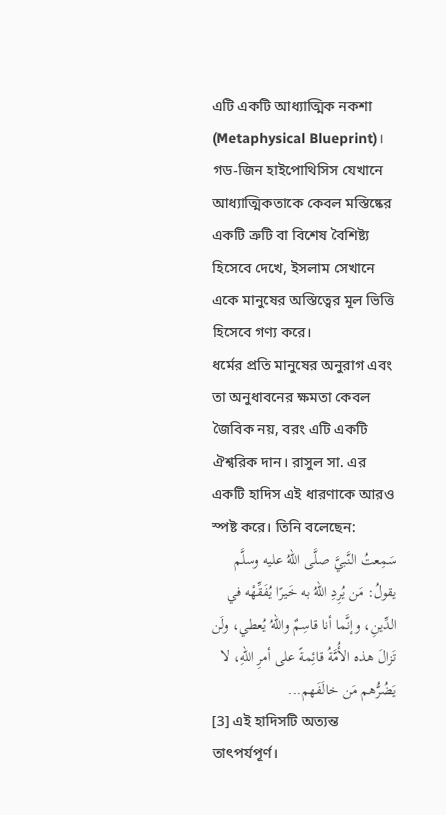এটি একটি আধ্যাত্মিক নকশা (Metaphysical Blueprint)। গড-জিন হাইপোথিসিস যেখানে আধ্যাত্মিকতাকে কেবল মস্তিষ্কের একটি ত্রুটি বা বিশেষ বৈশিষ্ট্য হিসেবে দেখে, ইসলাম সেখানে একে মানুষের অস্তিত্বের মূল ভিত্তি হিসেবে গণ্য করে।
ধর্মের প্রতি মানুষের অনুরাগ এবং তা অনুধাবনের ক্ষমতা কেবল জৈবিক নয়, বরং এটি একটি ঐশ্বরিক দান। রাসুল সা. এর একটি হাদিস এই ধারণাকে আরও স্পষ্ট করে। তিনি বলেছেন:
سَمِعتُ النَّبيَّ صلَّى اللهُ عليه وسلَّم يقولُ: مَن يُرِدِ اللهُ به خَيرًا يُفَقِّهْه في الدِّينِ، وإنَّما أنا قاسِمٌ واللهُ يُعطي، ولَن تَزالَ هذه الأُمَّةُ قائِمةً على أمرِ اللهِ، لا يَضُرُّهم مَن خالَفَهم...
[3] এই হাদিসটি অত্যন্ত তাৎপর্যপূর্ণ।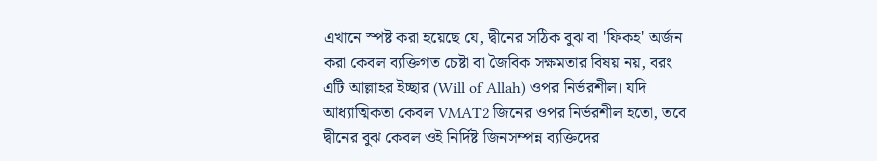এখানে স্পষ্ট করা হয়েছে যে, দ্বীনের সঠিক বুঝ বা 'ফিকহ' অর্জন করা কেবল ব্যক্তিগত চেষ্টা বা জৈবিক সক্ষমতার বিষয় নয়, বরং এটি আল্লাহর ইচ্ছার (Will of Allah) ওপর নির্ভরশীল। যদি আধ্যাত্মিকতা কেবল VMAT2 জিনের ওপর নির্ভরশীল হতো, তবে দ্বীনের বুঝ কেবল ওই নির্দিষ্ট জিনসম্পন্ন ব্যক্তিদের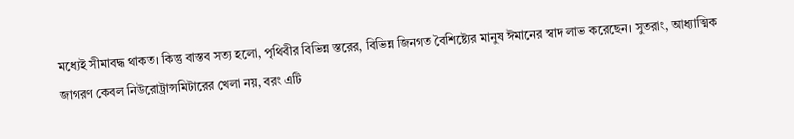মধ্যেই সীমাবদ্ধ থাকত। কিন্তু বাস্তব সত্য হলো, পৃথিবীর বিভিন্ন স্তরের, বিভিন্ন জিনগত বৈশিষ্ট্যের মানুষ ঈমানের স্বাদ লাভ করেছেন। সুতরাং, আধ্যাত্মিক জাগরণ কেবল নিউরোট্রান্সমিটারের খেলা নয়, বরং এটি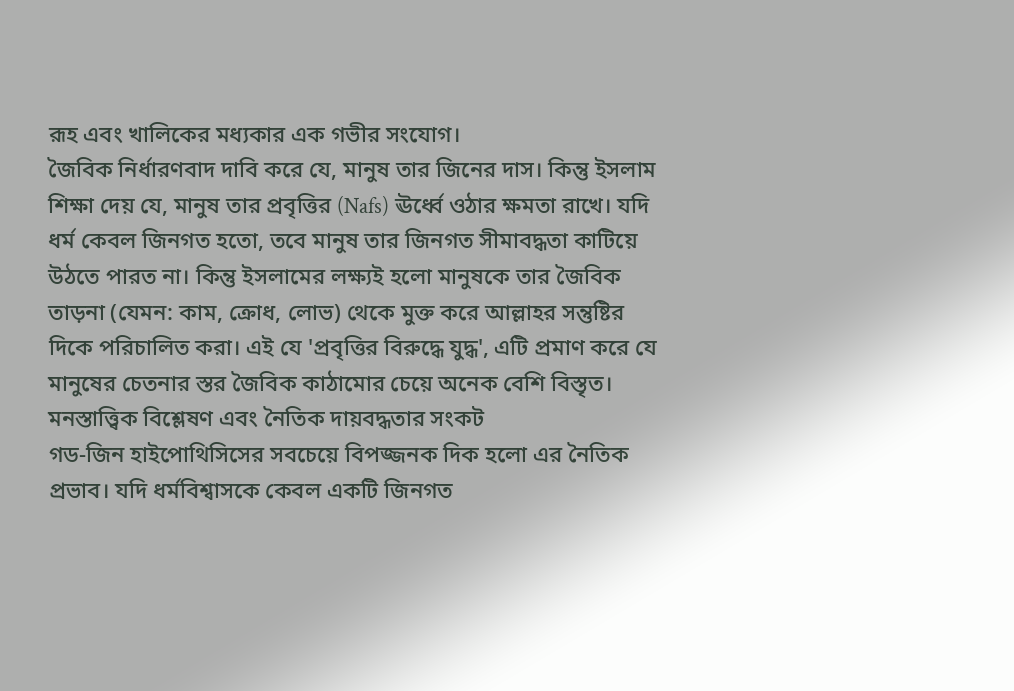রূহ এবং খালিকের মধ্যকার এক গভীর সংযোগ।
জৈবিক নির্ধারণবাদ দাবি করে যে, মানুষ তার জিনের দাস। কিন্তু ইসলাম শিক্ষা দেয় যে, মানুষ তার প্রবৃত্তির (Nafs) ঊর্ধ্বে ওঠার ক্ষমতা রাখে। যদি ধর্ম কেবল জিনগত হতো, তবে মানুষ তার জিনগত সীমাবদ্ধতা কাটিয়ে উঠতে পারত না। কিন্তু ইসলামের লক্ষ্যই হলো মানুষকে তার জৈবিক তাড়না (যেমন: কাম, ক্রোধ, লোভ) থেকে মুক্ত করে আল্লাহর সন্তুষ্টির দিকে পরিচালিত করা। এই যে 'প্রবৃত্তির বিরুদ্ধে যুদ্ধ', এটি প্রমাণ করে যে মানুষের চেতনার স্তর জৈবিক কাঠামোর চেয়ে অনেক বেশি বিস্তৃত।
মনস্তাত্ত্বিক বিশ্লেষণ এবং নৈতিক দায়বদ্ধতার সংকট
গড-জিন হাইপোথিসিসের সবচেয়ে বিপজ্জনক দিক হলো এর নৈতিক প্রভাব। যদি ধর্মবিশ্বাসকে কেবল একটি জিনগত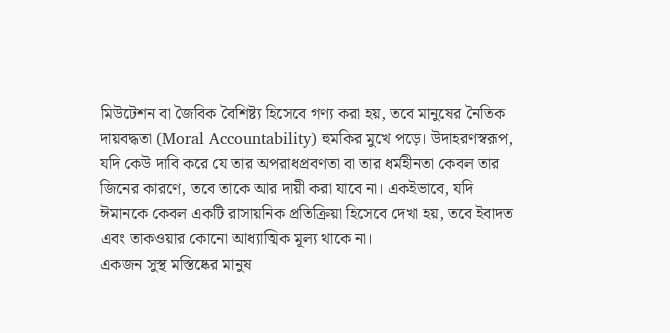মিউটেশন বা জৈবিক বৈশিষ্ট্য হিসেবে গণ্য করা হয়, তবে মানুষের নৈতিক দায়বদ্ধতা (Moral Accountability) হুমকির মুখে পড়ে। উদাহরণস্বরূপ, যদি কেউ দাবি করে যে তার অপরাধপ্রবণতা বা তার ধর্মহীনতা কেবল তার জিনের কারণে, তবে তাকে আর দায়ী করা যাবে না। একইভাবে, যদি ঈমানকে কেবল একটি রাসায়নিক প্রতিক্রিয়া হিসেবে দেখা হয়, তবে ইবাদত এবং তাকওয়ার কোনো আধ্যাত্মিক মূল্য থাকে না।
একজন সুস্থ মস্তিষ্কের মানুষ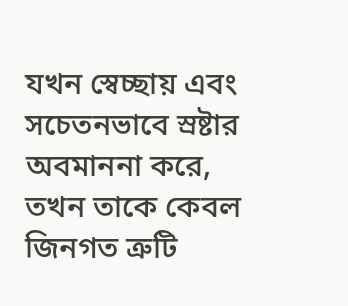যখন স্বেচ্ছায় এবং সচেতনভাবে স্রষ্টার অবমাননা করে, তখন তাকে কেবল জিনগত ত্রুটি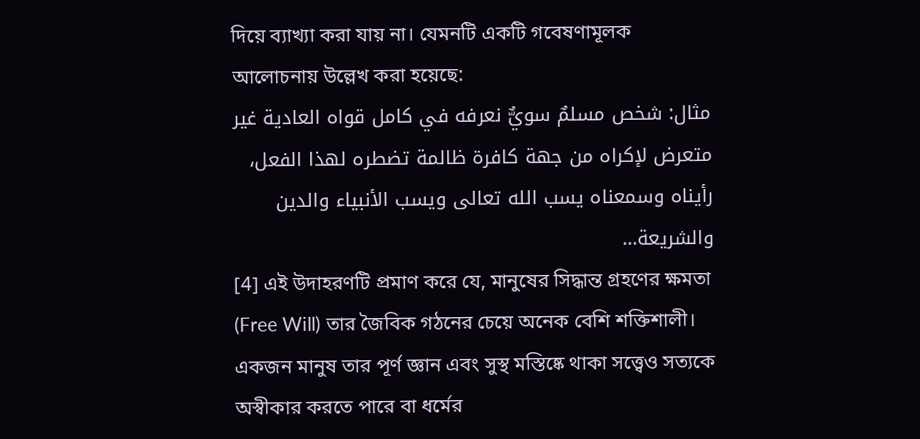দিয়ে ব্যাখ্যা করা যায় না। যেমনটি একটি গবেষণামূলক আলোচনায় উল্লেখ করা হয়েছে:
مثال: شخص مسلمٌ سويٌّ نعرفه في كامل قواه العادية غير متعرض لإكراه من جهة كافرة ظالمة تضطره لهذا الفعل، رأيناه وسمعناه يسب الله تعالى ويسب الأنبياء والدين والشريعة...
[4] এই উদাহরণটি প্রমাণ করে যে, মানুষের সিদ্ধান্ত গ্রহণের ক্ষমতা (Free Will) তার জৈবিক গঠনের চেয়ে অনেক বেশি শক্তিশালী। একজন মানুষ তার পূর্ণ জ্ঞান এবং সুস্থ মস্তিষ্কে থাকা সত্ত্বেও সত্যকে অস্বীকার করতে পারে বা ধর্মের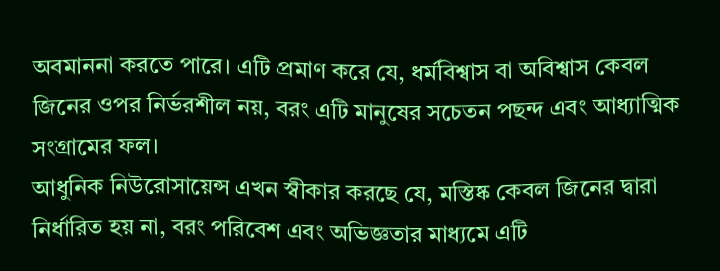অবমাননা করতে পারে। এটি প্রমাণ করে যে, ধর্মবিশ্বাস বা অবিশ্বাস কেবল জিনের ওপর নির্ভরশীল নয়, বরং এটি মানুষের সচেতন পছন্দ এবং আধ্যাত্মিক সংগ্রামের ফল।
আধুনিক নিউরোসায়েন্স এখন স্বীকার করছে যে, মস্তিষ্ক কেবল জিনের দ্বারা নির্ধারিত হয় না, বরং পরিবেশ এবং অভিজ্ঞতার মাধ্যমে এটি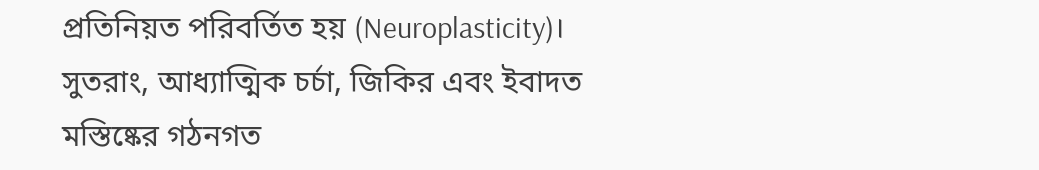প্রতিনিয়ত পরিবর্তিত হয় (Neuroplasticity)। সুতরাং, আধ্যাত্মিক চর্চা, জিকির এবং ইবাদত মস্তিষ্কের গঠনগত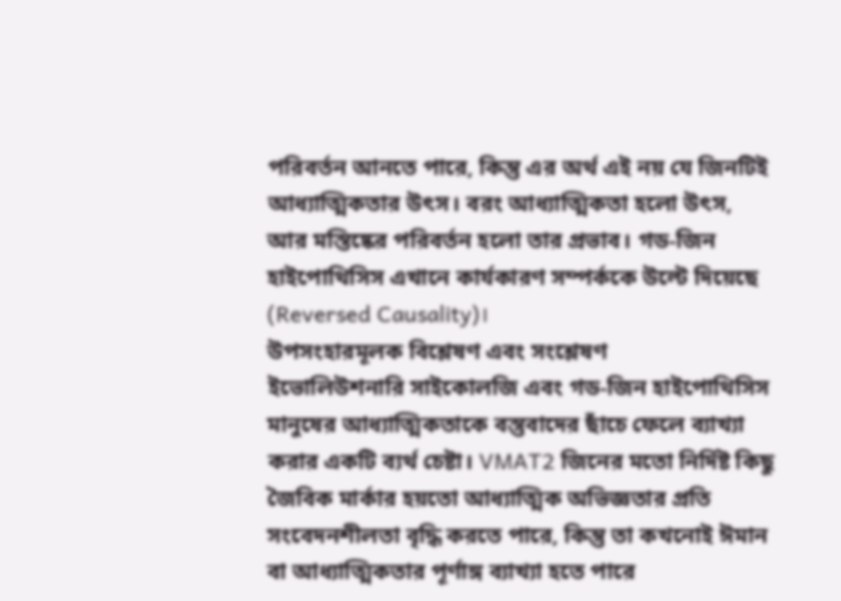পরিবর্তন আনতে পারে, কিন্তু এর অর্থ এই নয় যে জিনটিই আধ্যাত্মিকতার উৎস। বরং আধ্যাত্মিকতা হলো উৎস, আর মস্তিষ্কের পরিবর্তন হলো তার প্রভাব। গড-জিন হাইপোথিসিস এখানে কার্যকারণ সম্পর্ককে উল্টে দিয়েছে (Reversed Causality)।
উপসংহারমূলক বিশ্লেষণ এবং সংশ্লেষণ
ইভোলিউশনারি সাইকোলজি এবং গড-জিন হাইপোথিসিস মানুষের আধ্যাত্মিকতাকে বস্তুবাদের ছাঁচে ফেলে ব্যাখ্যা করার একটি ব্যর্থ চেষ্টা। VMAT2 জিনের মতো নির্দিষ্ট কিছু জৈবিক মার্কার হয়তো আধ্যাত্মিক অভিজ্ঞতার প্রতি সংবেদনশীলতা বৃদ্ধি করতে পারে, কিন্তু তা কখনোই ঈমান বা আধ্যাত্মিকতার পূর্ণাঙ্গ ব্যাখ্যা হতে পারে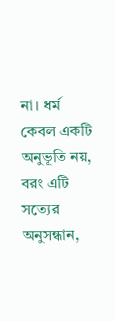না। ধর্ম কেবল একটি অনুভূতি নয়, বরং এটি সত্যের অনুসন্ধান,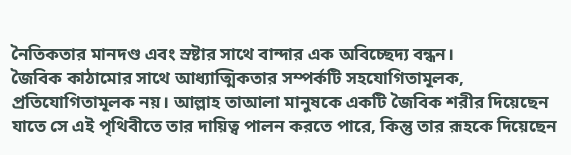নৈতিকতার মানদণ্ড এবং স্রষ্টার সাথে বান্দার এক অবিচ্ছেদ্য বন্ধন।
জৈবিক কাঠামোর সাথে আধ্যাত্মিকতার সম্পর্কটি সহযোগিতামূলক, প্রতিযোগিতামূলক নয়। আল্লাহ তাআলা মানুষকে একটি জৈবিক শরীর দিয়েছেন যাতে সে এই পৃথিবীতে তার দায়িত্ব পালন করতে পারে, কিন্তু তার রূহকে দিয়েছেন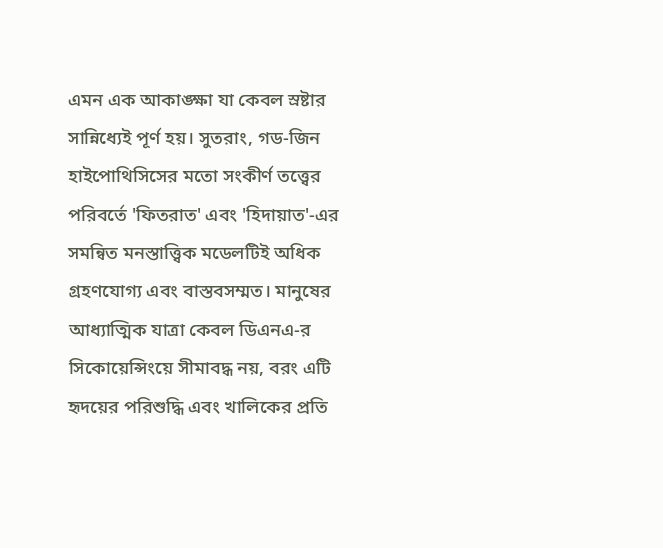এমন এক আকাঙ্ক্ষা যা কেবল স্রষ্টার সান্নিধ্যেই পূর্ণ হয়। সুতরাং, গড-জিন হাইপোথিসিসের মতো সংকীর্ণ তত্ত্বের পরিবর্তে 'ফিতরাত' এবং 'হিদায়াত'-এর সমন্বিত মনস্তাত্ত্বিক মডেলটিই অধিক গ্রহণযোগ্য এবং বাস্তবসম্মত। মানুষের আধ্যাত্মিক যাত্রা কেবল ডিএনএ-র সিকোয়েন্সিংয়ে সীমাবদ্ধ নয়, বরং এটি হৃদয়ের পরিশুদ্ধি এবং খালিকের প্রতি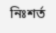নিঃশর্ত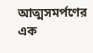আত্মসমর্পণের এক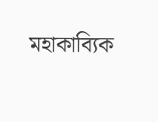মহাকাব্যিক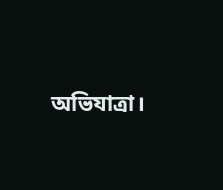অভিযাত্রা।